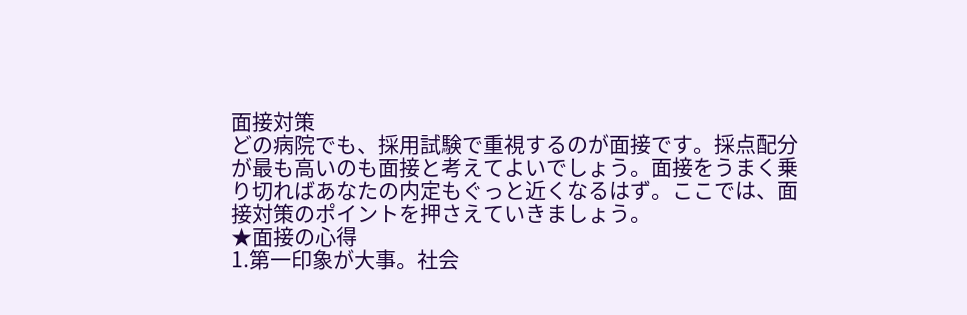面接対策
どの病院でも、採用試験で重視するのが面接です。採点配分が最も高いのも面接と考えてよいでしょう。面接をうまく乗り切ればあなたの内定もぐっと近くなるはず。ここでは、面接対策のポイントを押さえていきましょう。
★面接の心得
1.第一印象が大事。社会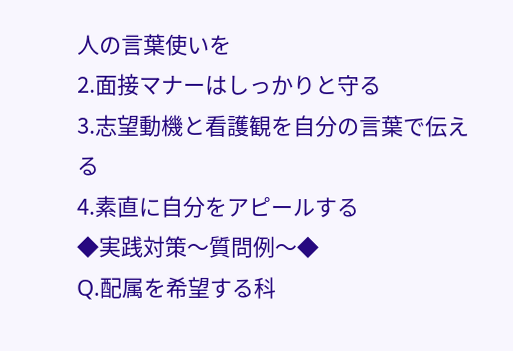人の言葉使いを
2.面接マナーはしっかりと守る
3.志望動機と看護観を自分の言葉で伝える
4.素直に自分をアピールする
◆実践対策〜質問例〜◆
Q.配属を希望する科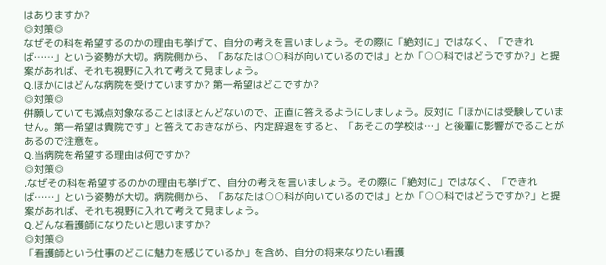はありますか?
◎対策◎
なぜその科を希望するのかの理由も挙げて、自分の考えを言いましょう。その際に「絶対に」ではなく、「できれば……」という姿勢が大切。病院側から、「あなたは○○科が向いているのでは」とか「○○科ではどうですか?」と提案があれば、それも視野に入れて考えて見ましょう。
Q.ほかにはどんな病院を受けていますか? 第一希望はどこですか?
◎対策◎
併願していても減点対象なることはほとんどないので、正直に答えるようにしましょう。反対に「ほかには受験していません。第一希望は貴院です」と答えておきながら、内定辞退をすると、「あそこの学校は…」と後輩に影響がでることがあるので注意を。
Q.当病院を希望する理由は何ですか?
◎対策◎
.なぜその科を希望するのかの理由も挙げて、自分の考えを言いましょう。その際に「絶対に」ではなく、「できれば……」という姿勢が大切。病院側から、「あなたは○○科が向いているのでは」とか「○○科ではどうですか?」と提案があれば、それも視野に入れて考えて見ましょう。
Q.どんな看護師になりたいと思いますか?
◎対策◎
「看護師という仕事のどこに魅力を感じているか」を含め、自分の将来なりたい看護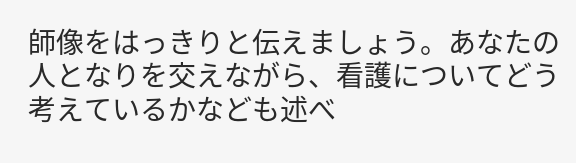師像をはっきりと伝えましょう。あなたの人となりを交えながら、看護についてどう考えているかなども述べ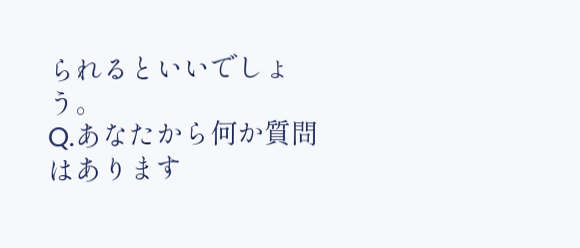られるといいでしょう。
Q.あなたから何か質問はあります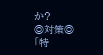か?
◎対策◎
「特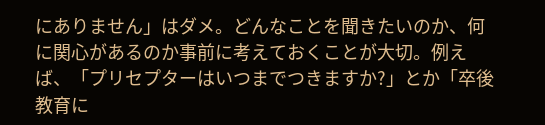にありません」はダメ。どんなことを聞きたいのか、何に関心があるのか事前に考えておくことが大切。例えば、「プリセプターはいつまでつきますか?」とか「卒後教育に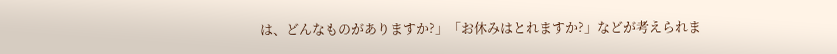は、どんなものがありますか?」「お休みはとれますか?」などが考えられま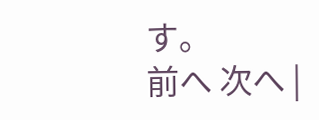す。
前へ 次へ |